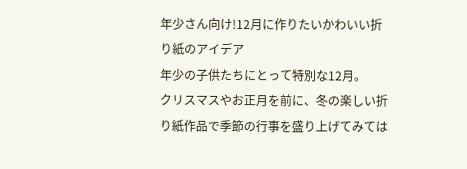年少さん向け!12月に作りたいかわいい折り紙のアイデア
年少の子供たちにとって特別な12月。
クリスマスやお正月を前に、冬の楽しい折り紙作品で季節の行事を盛り上げてみては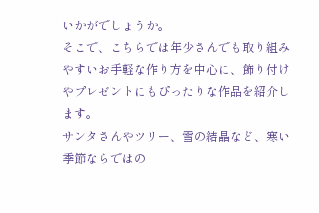いかがでしょうか。
そこで、こちらでは年少さんでも取り組みやすいお手軽な作り方を中心に、飾り付けやプレゼントにもぴったりな作品を紹介します。
サンタさんやツリー、雪の結晶など、寒い季節ならではの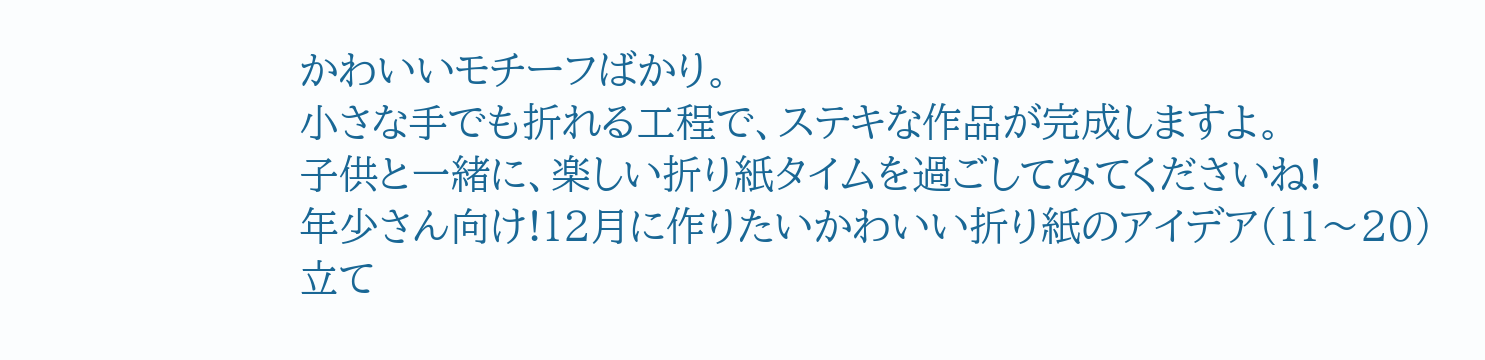かわいいモチーフばかり。
小さな手でも折れる工程で、ステキな作品が完成しますよ。
子供と一緒に、楽しい折り紙タイムを過ごしてみてくださいね!
年少さん向け!12月に作りたいかわいい折り紙のアイデア(11〜20)
立て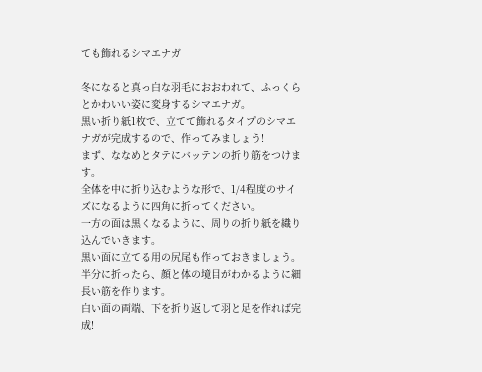ても飾れるシマエナガ

冬になると真っ白な羽毛におおわれて、ふっくらとかわいい姿に変身するシマエナガ。
黒い折り紙1枚で、立てて飾れるタイプのシマエナガが完成するので、作ってみましょう!
まず、ななめとタテにバッテンの折り筋をつけます。
全体を中に折り込むような形で、1/4程度のサイズになるように四角に折ってください。
一方の面は黒くなるように、周りの折り紙を織り込んでいきます。
黒い面に立てる用の尻尾も作っておきましょう。
半分に折ったら、顔と体の境目がわかるように細長い筋を作ります。
白い面の両端、下を折り返して羽と足を作れば完成!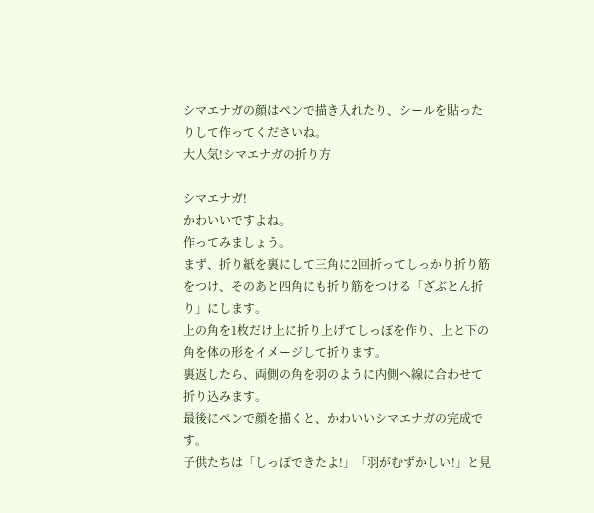シマエナガの顔はペンで描き入れたり、シールを貼ったりして作ってくださいね。
大人気!シマエナガの折り方

シマエナガ!
かわいいですよね。
作ってみましょう。
まず、折り紙を裏にして三角に2回折ってしっかり折り筋をつけ、そのあと四角にも折り筋をつける「ざぶとん折り」にします。
上の角を1枚だけ上に折り上げてしっぽを作り、上と下の角を体の形をイメージして折ります。
裏返したら、両側の角を羽のように内側へ線に合わせて折り込みます。
最後にペンで顔を描くと、かわいいシマエナガの完成です。
子供たちは「しっぽできたよ!」「羽がむずかしい!」と見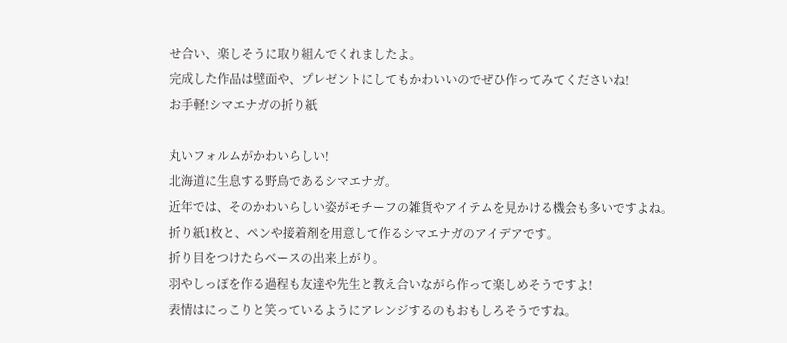せ合い、楽しそうに取り組んでくれましたよ。
完成した作品は壁面や、プレゼントにしてもかわいいのでぜひ作ってみてくださいね!
お手軽!シマエナガの折り紙

丸いフォルムがかわいらしい!
北海道に生息する野鳥であるシマエナガ。
近年では、そのかわいらしい姿がモチーフの雑貨やアイテムを見かける機会も多いですよね。
折り紙1枚と、ペンや接着剤を用意して作るシマエナガのアイデアです。
折り目をつけたらベースの出来上がり。
羽やしっぽを作る過程も友達や先生と教え合いながら作って楽しめそうですよ!
表情はにっこりと笑っているようにアレンジするのもおもしろそうですね。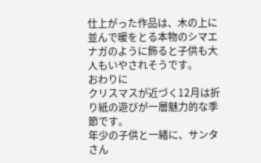仕上がった作品は、木の上に並んで暖をとる本物のシマエナガのように飾ると子供も大人もいやされそうです。
おわりに
クリスマスが近づく12月は折り紙の遊びが一層魅力的な季節です。
年少の子供と一緒に、サンタさん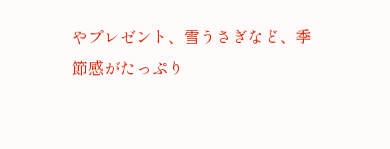やプレゼント、雪うさぎなど、季節感がたっぷり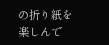の折り紙を楽しんで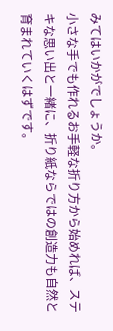みてはいかがでしょうか。
小さな手でも作れるお手軽な折り方から始めれば、ステキな思い出と一緒に、折り紙ならではの創造力も自然と育まれていくはずです。